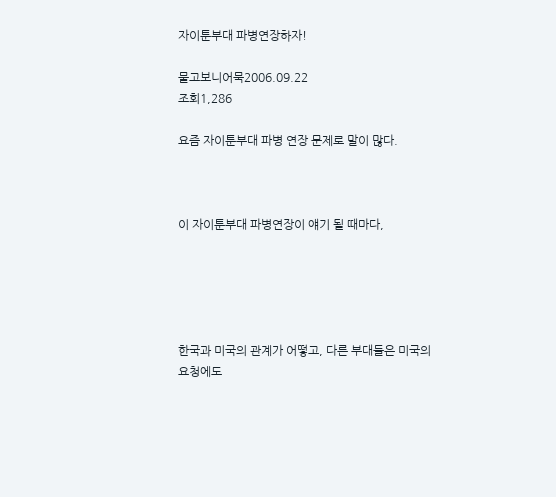자이툰부대 파병연장하자!

물고보니어묵2006.09.22
조회1,286

요즘 자이툰부대 파병 연장 문제로 말이 많다.



이 자이툰부대 파병연장이 얘기 될 때마다,





한국과 미국의 관계가 어떻고, 다른 부대들은 미국의 요청에도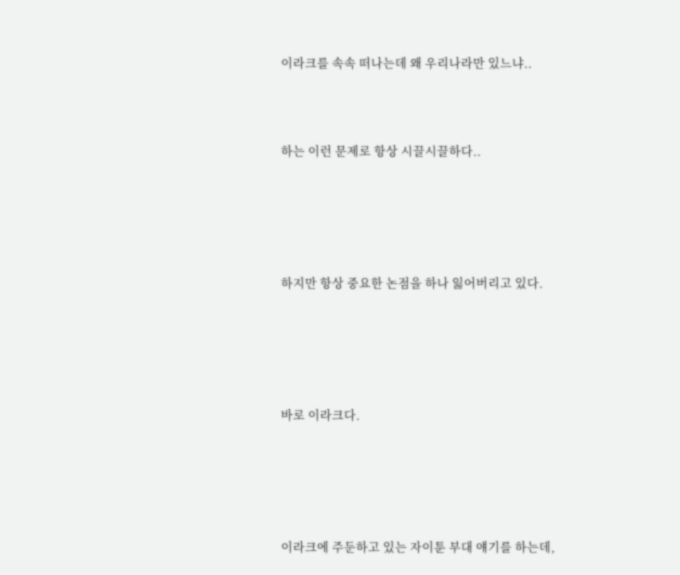이라크를 속속 떠나는데 왜 우리나라만 있느냐..



하는 이런 문제로 항상 시끌시끌하다..





하지만 항상 중요한 논점을 하나 잃어버리고 있다.





바로 이라크다.





이라크에 주둔하고 있는 자이툰 부대 얘기를 하는데,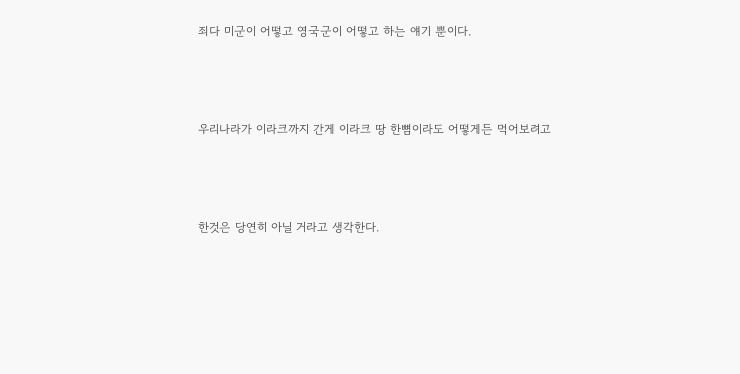죄다 미군이 어떻고 영국군이 어떻고 하는 얘기 뿐이다.



우리나라가 이라크까지 간게 이라크 땅 한뼘이라도 어떻게든 먹어보려고



한것은 당연히 아닐 거라고 생각한다.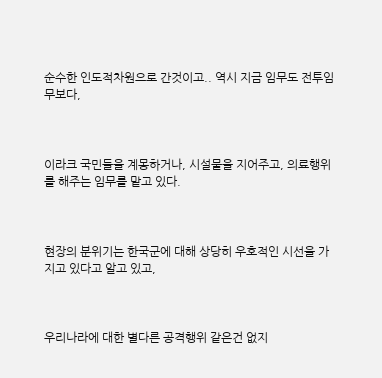순수한 인도적차원으로 간것이고.. 역시 지금 임무도 전투임무보다,



이라크 국민들을 계몽하거나, 시설물을 지어주고, 의료행위를 해주는 임무를 맡고 있다.



현장의 분위기는 한국군에 대해 상당히 우호적인 시선을 가지고 있다고 알고 있고,



우리나라에 대한 별다른 공격행위 같은건 없지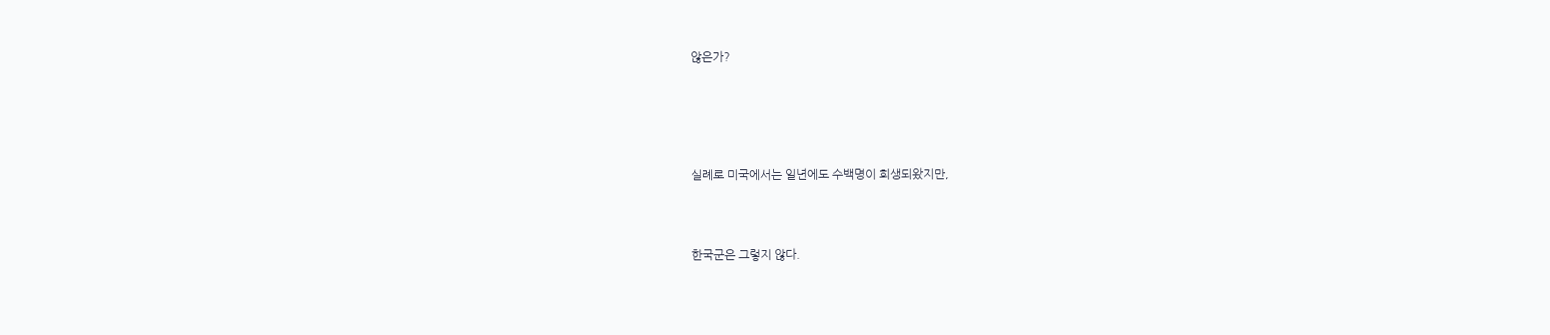않은가?





실례로 미국에서는 일년에도 수백명이 희생되왔지만,



한국군은 그렇지 않다.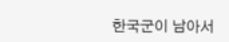한국군이 남아서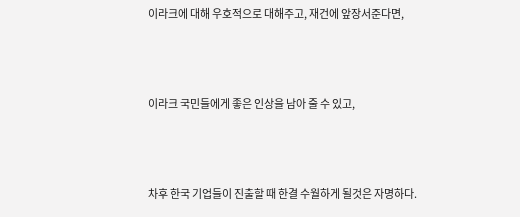이라크에 대해 우호적으로 대해주고, 재건에 앞장서준다면,



이라크 국민들에게 좋은 인상을 남아 줄 수 있고,



차후 한국 기업들이 진출할 때 한결 수월하게 될것은 자명하다.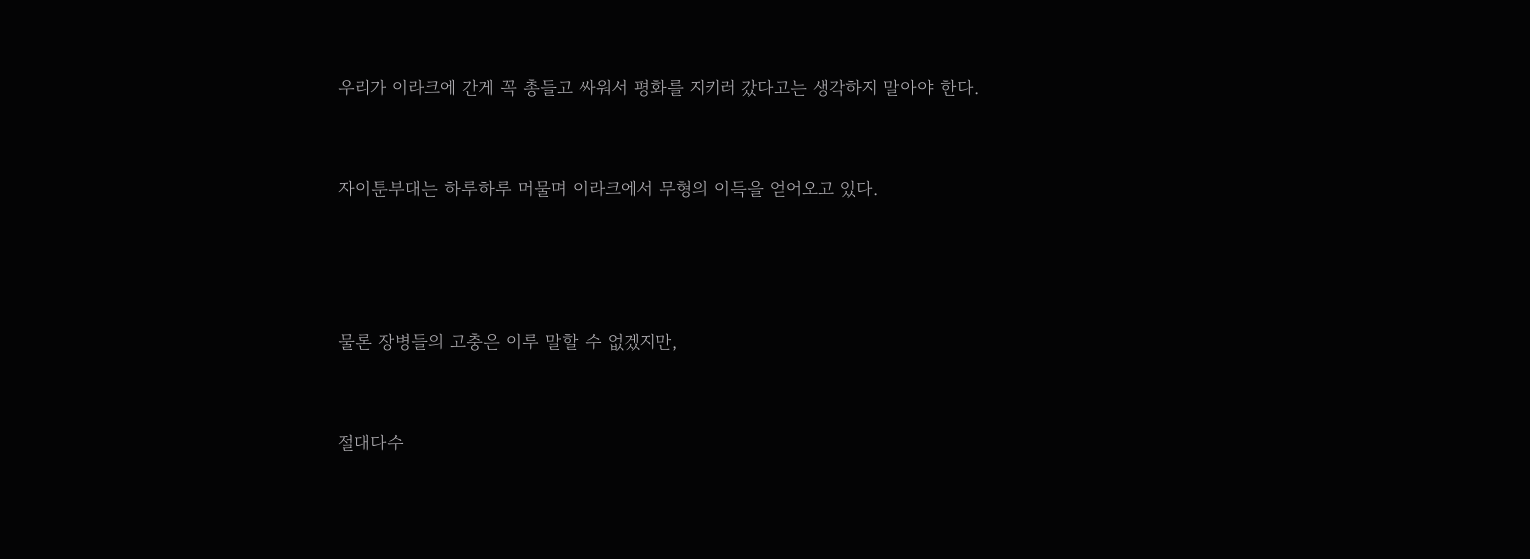우리가 이라크에 간게 꼭 총들고 싸워서 평화를 지키러 갔다고는 생각하지 말아야 한다.



자이툰부대는 하루하루 머물며 이라크에서 무형의 이득을 얻어오고 있다.





물론 장병들의 고충은 이루 말할 수 없겠지만,



절대다수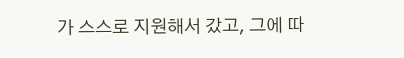가 스스로 지원해서 갔고, 그에 따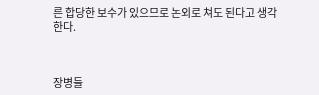른 합당한 보수가 있으므로 논외로 쳐도 된다고 생각한다.



장병들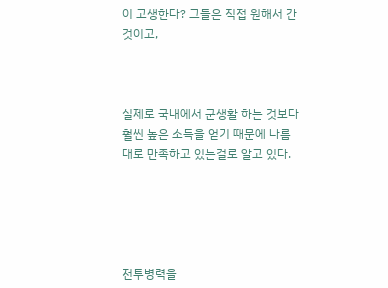이 고생한다? 그들은 직접 원해서 간것이고,



실제로 국내에서 군생활 하는 것보다 훨씬 높은 소득을 얻기 때문에 나름대로 만족하고 있는걸로 알고 있다.





전투병력을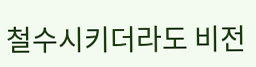철수시키더라도 비전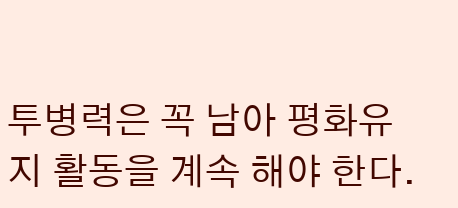투병력은 꼭 남아 평화유지 활동을 계속 해야 한다.